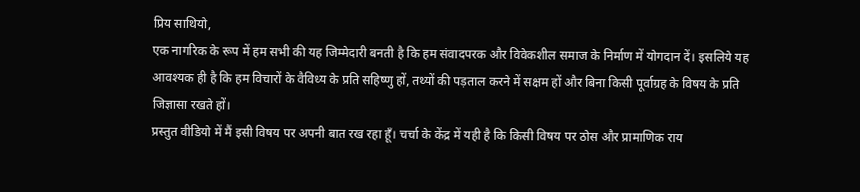प्रिय साथियो,
एक नागरिक के रूप में हम सभी की यह जिम्मेदारी बनती है कि हम संवादपरक और विवेकशील समाज के निर्माण में योगदान दें। इसलिये यह आवश्यक ही है कि हम विचारों के वैविध्य के प्रति सहिष्णु हों, तथ्यों की पड़ताल करने में सक्षम हों और बिना किसी पूर्वाग्रह के विषय के प्रति जिज्ञासा रखते हों।
प्रस्तुत वीडियो में मैं इसी विषय पर अपनी बात रख रहा हूँ। चर्चा के केंद्र में यही है कि किसी विषय पर ठोस और प्रामाणिक राय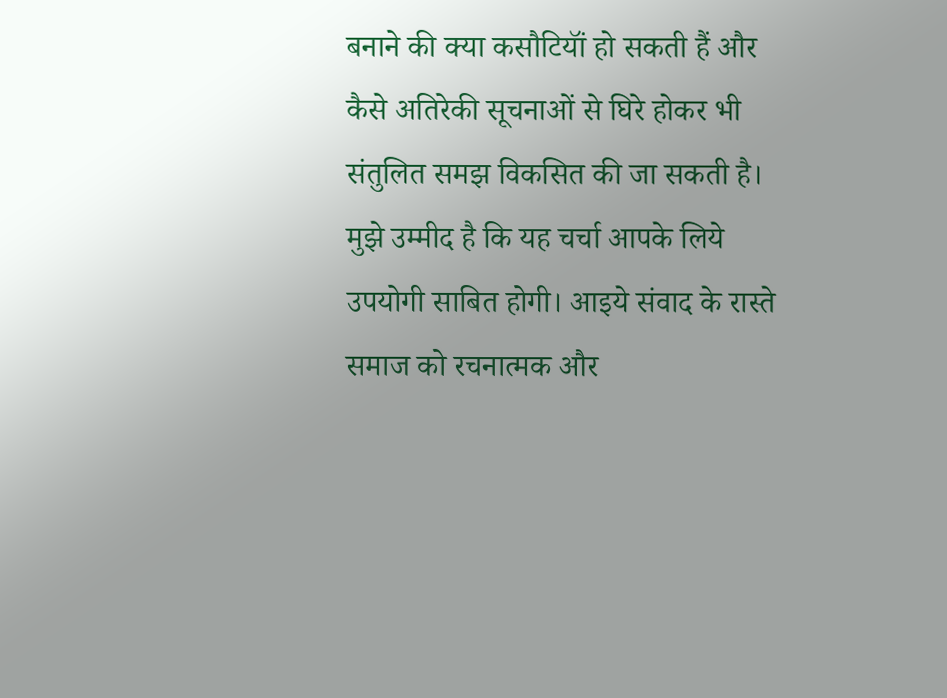बनाने की क्या कसौटियॉं हो सकती हैं और कैसे अतिरेकी सूचनाओं से घिरे होकर भी संतुलित समझ विकसित की जा सकती है।
मुझे उम्मीद है कि यह चर्चा आपके लिये उपयोगी साबित होगी। आइये संवाद के रास्ते समाज को रचनात्मक और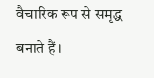वैचारिक रूप से समृद्ध बनाते हैं।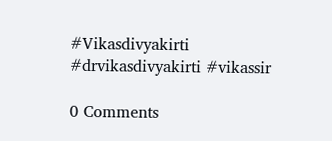#Vikasdivyakirti #drvikasdivyakirti #vikassir

0 Comments